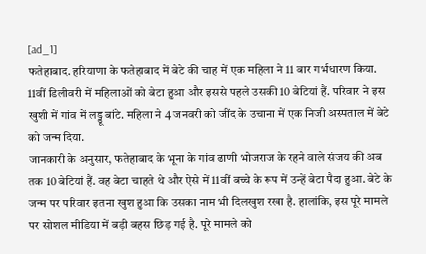[ad_1]
फतेहाबाद. हरियाणा के फतेहाबाद में बेटे की चाह में एक महिला ने 11 बार गर्भधारण किया. 11वीं डिलीवरी में महिलाओं को बेटा हुआ और इससे पहले उसकी 10 बेटियां हैं. परिवार ने इस खुशी में गांव में लड्डू बांटे. महिला ने 4 जनवरी को जींद के उचाना में एक निजी अस्पताल में बेटे को जन्म दिया.
जानकारी के अनुसार, फतेहाबाद के भूना के गांव ढाणी भोजराज के रहने वाले संजय की अब तक 10 बेटियां हैं. वह बेटा चाहते थे और ऐसे में 11वीं बच्चे के रूप में उन्हें बेटा पैदा हुआ. बेटे के जन्म पर परिवार इतना खुश हुआ कि उसका नाम भी दिलखुश रखा है. हालांकि, इस पूरे मामले पर सोशल मीडिया में बड़ी बहस छिड़ गई है. पूरे मामले को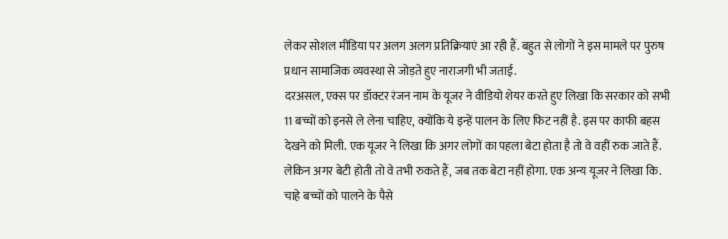लेकर सोशल मीडिया पर अलग अलग प्रतिक्रियाएं आ रही हैं. बहुत से लोगों ने इस मामले पर पुरुष प्रधान सामाजिक व्यवस्था से जोड़ते हुए नाराजगी भी जताई.
दरअसल, एक्स पर डॉक्टर रंजन नाम के यूजर ने वीडियो शेयर करते हुए लिखा कि सरकार को सभी 11 बच्चों को इनसे ले लेना चाहिए, क्योंकि ये इन्हें पालन के लिए फिट नहीं है. इस पर काफी बहस देखने को मिली. एक यूजर ने लिखा कि अगर लोगों का पहला बेटा होता है तो वे वहीं रुक जाते हैं. लेकिन अगर बेटी होती तो वे तभी रुकते हैं, जब तक बेटा नहीं होगा. एक अन्य यूजर ने लिखा कि. चाहे बच्चों को पालने के पैसे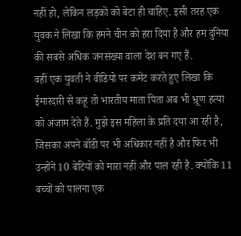नहीं हो, लेकिन लड़कों को बेटा ही चाहिए. इसी तरह एक युवक ने लिखा कि हमने चीन को हरा दिया है और हम दुनिया की सबसे अधिक जनसंख्या वाला देश बन गए हैं.
वहीं एक युवती ने वीडियो पर कमेंट करते हुए लिखा कि ईमारदारी से कहूं तो भारतीय माता पिता अब भी भ्रूण हत्या को अंजाम देते हैं. मुझे इस महिला के प्रति दया आ रही है, जिसका अपने बॉडी पर भी अधिकार नहीं है और फिर भी उन्होंने 10 बेटियों को मारा नहीं और पाल रही है. क्योंकि 11 बच्चों को पालना एक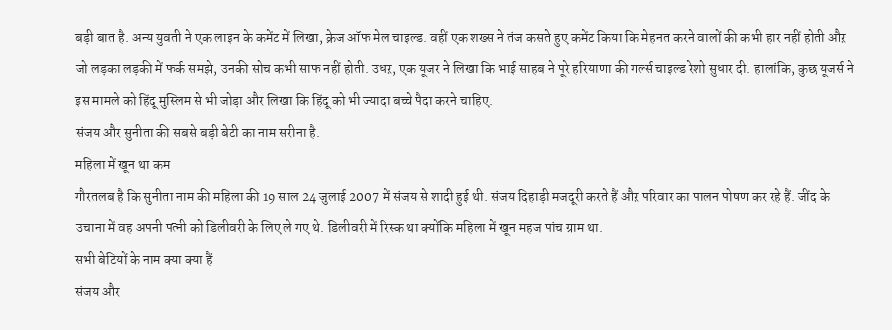बड़ी बात है. अन्य युवती ने एक लाइन के कमेंट में लिखा, क्रेज ऑफ मेल चाइल्ड. वहीं एक शख्स ने तंज कसते हुए कमेंट किया कि मेहनत करने वालों की कभी हार नहीं होती औऱ जो लड़का लड़की में फर्क समझे, उनकी सोच कभी साफ नहीं होती. उधऱ, एक यूजर ने लिखा कि भाई साहब ने पूरे हरियाणा की गर्ल्स चाइल्ड रेशो सुधार दी. हालांकि, कुछ यूजर्स ने इस मामले को हिंदू मुस्लिम से भी जोड़ा और लिखा कि हिंदू को भी ज्यादा बच्चे पैदा करने चाहिए.
संजय और सुनीता की सबसे बड़ी बेटी का नाम सरीना है.
महिला में खून था कम
गौरतलब है कि सुनीता नाम की महिला की 19 साल 24 जुलाई 2007 में संजय से शादी हुई थी. संजय दिहाड़ी मजदूरी करते हैं औऱ परिवार का पालन पोषण कर रहे हैं. जींद के उचाना में वह अपनी पत्नी को डिलीवरी के लिए ले गए थे. डिलीवरी में रिस्क था क्योंकि महिला में खून महज पांच ग्राम था.
सभी बेटियों के नाम क्या क्या हैं
संजय और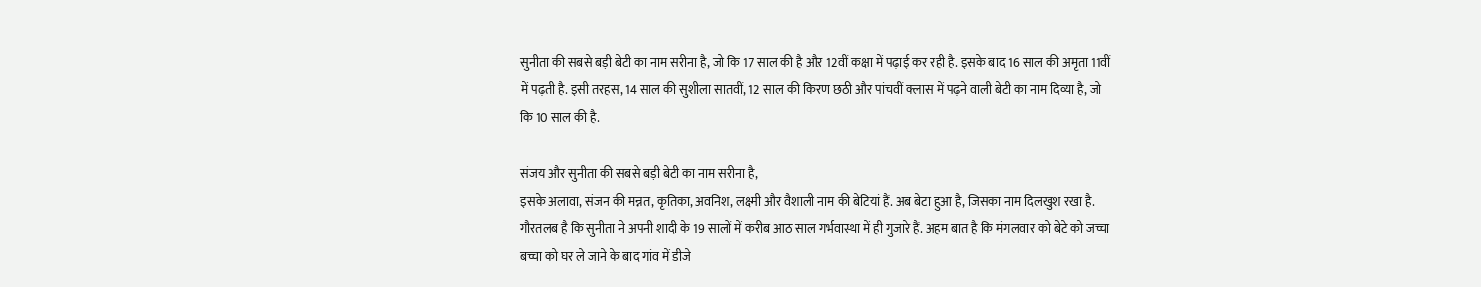सुनीता की सबसे बड़ी बेटी का नाम सरीना है, जो कि 17 साल की है औऱ 12वीं कक्षा में पढ़ाई कर रही है. इसके बाद 16 साल की अमृता 11वीं में पढ़ती है. इसी तरहस, 14 साल की सुशीला सातवीं, 12 साल की किरण छठी और पांचवीं क्लास में पढ़ने वाली बेटी का नाम दिव्या है, जो कि 10 साल की है.

संजय और सुनीता की सबसे बड़ी बेटी का नाम सरीना है,
इसके अलावा, संजन की मन्नत, कृतिका, अवनिश, लक्ष्मी और वैशाली नाम की बेटियां हैं. अब बेटा हुआ है, जिसका नाम दिलखुश रखा है. गौरतलब है कि सुनीता ने अपनी शादी के 19 सालों में करीब आठ साल गर्भवास्था में ही गुजारे हैं. अहम बात है कि मंगलवार को बेटे को जच्चा बच्चा को घर ले जाने के बाद गांव में डीजे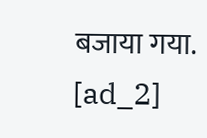बजाया गया.
[ad_2]